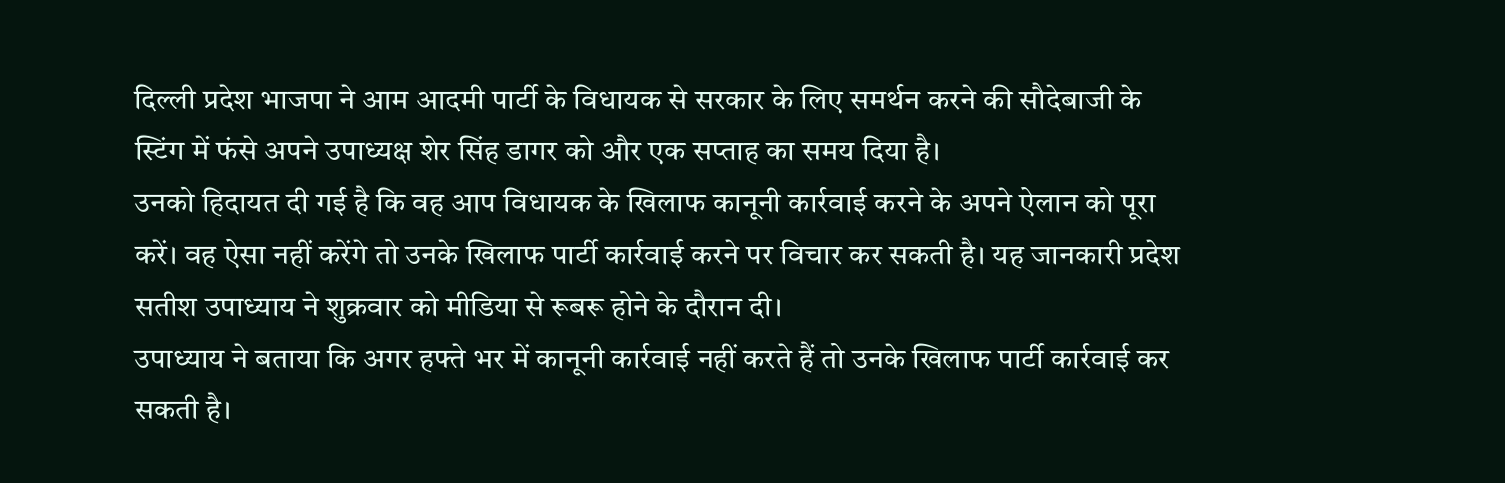दिल्ली प्रदेश भाजपा ने आम आदमी पार्टी के विधायक से सरकार के लिए समर्थन करने की सौदेबाजी के स्टिंग में फंसे अपने उपाध्यक्ष शेर सिंह डागर को और एक सप्ताह का समय दिया है।
उनको हिदायत दी गई है कि वह आप विधायक के खिलाफ कानूनी कार्रवाई करने के अपने ऐलान को पूरा करें। वह ऐसा नहीं करेंगे तो उनके खिलाफ पार्टी कार्रवाई करने पर विचार कर सकती है। यह जानकारी प्रदेश सतीश उपाध्याय ने शुक्रवार को मीडिया से रूबरू होने के दौरान दी।
उपाध्याय ने बताया कि अगर हफ्ते भर में कानूनी कार्रवाई नहीं करते हैं तो उनके खिलाफ पार्टी कार्रवाई कर सकती है।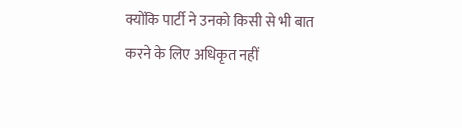क्योंकि पार्टी ने उनको किसी से भी बात करने के लिए अधिकृत नहीं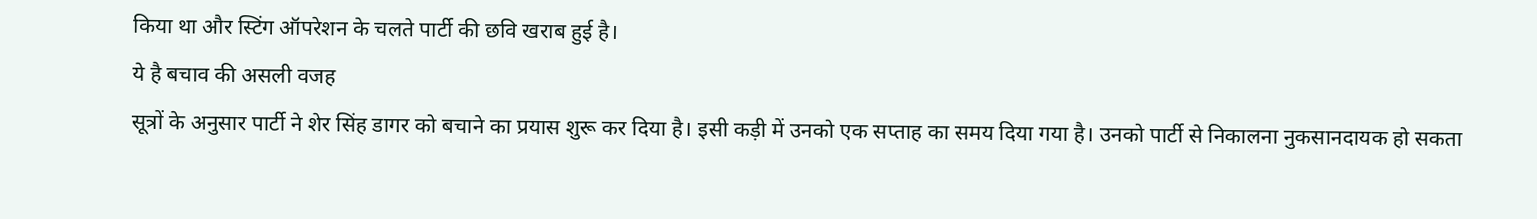किया था और स्टिंग ऑपरेशन के चलते पार्टी की छवि खराब हुई है।
ये है बचाव की असली वजह
सूत्रों के अनुसार पार्टी ने शेर सिंह डागर को बचाने का प्रयास शुरू कर दिया है। इसी कड़ी में उनको एक सप्ताह का समय दिया गया है। उनको पार्टी से निकालना नुकसानदायक हो सकता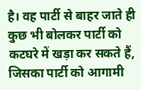है। वह पार्टी से बाहर जाते ही कुछ भी बोलकर पार्टी को कटघरे में खड़ा कर सकते हैं, जिसका पार्टी को आगामी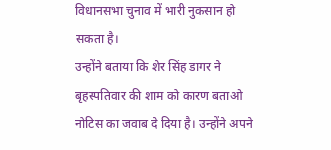विधानसभा चुनाव में भारी नुकसान हो सकता है।
उन्होंने बताया कि शेर सिंह डागर ने बृहस्पतिवार की शाम को कारण बताओ नोटिस का जवाब दे दिया है। उन्होंने अपने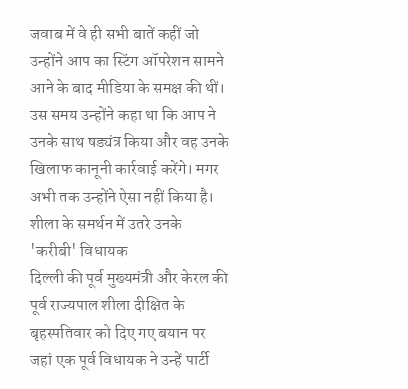जवाब में वे ही सभी बातें कहीं जो उन्होंने आप का स्टिंग ऑपरेशन सामने आने के बाद मीडिया के समक्ष की थीं।
उस समय उन्होंने कहा था कि आप ने उनके साथ षड्यंत्र किया और वह उनके खिलाफ कानूनी कार्रवाई करेंगे। मगर अभी तक उन्होंने ऐसा नहीं किया है।
शीला के समर्थन में उतरे उनके 'करीबी' विधायक
दिल्ली की पूर्व मुख्यमंत्री और केरल की पूर्व राज्यपाल शीला दीक्षित के बृहस्पतिवार को दिए गए बयान पर जहां एक पूर्व विधायक ने उन्हें पार्टी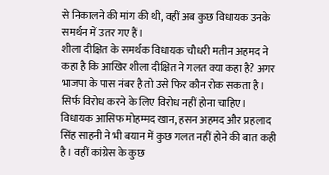से निकालने की मांग की थी, वहीं अब कुछ विधायक उनके समर्थन में उतर गए हैं।
शीला दीक्षित के समर्थक विधायक चौधरी मतीन अहमद ने कहा है कि आखिर शीला दीक्षित ने गलत क्या कहा है? अगर भाजपा के पास नंबर है तो उसे फिर कौन रोक सकता है। सिर्फ विरोध करने के लिए विरोध नहीं होना चाहिए।
विधायक आसिफ मोहम्मद खान, हसन अहमद और प्रहलाद सिंह साहनी ने भी बयान में कुछ गलत नहीं होने की बात कही है। वहीं कांग्रेस के कुछ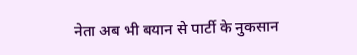नेता अब भी बयान से पार्टी के नुकसान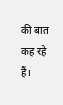की बात कह रहे हैं।